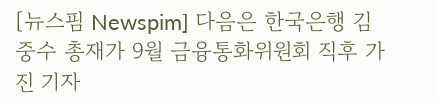[뉴스핌 Newspim] 다음은 한국은행 김중수 총재가 9월 금융통화위원회 직후 가진 기자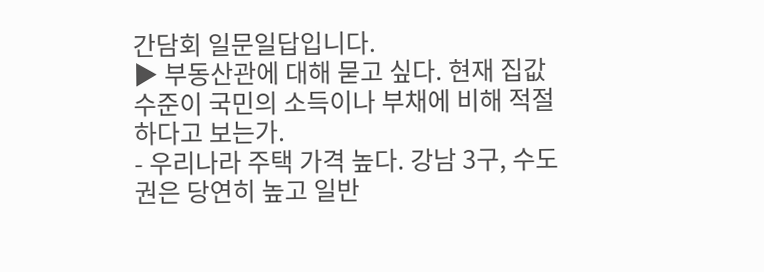간담회 일문일답입니다.
▶ 부동산관에 대해 묻고 싶다. 현재 집값수준이 국민의 소득이나 부채에 비해 적절하다고 보는가.
- 우리나라 주택 가격 높다. 강남 3구, 수도권은 당연히 높고 일반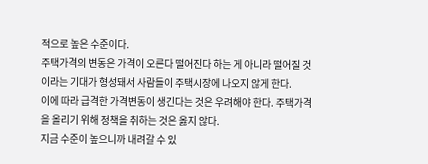적으로 높은 수준이다.
주택가격의 변동은 가격이 오른다 떨어진다 하는 게 아니라 떨어질 것이라는 기대가 형성돼서 사람들이 주택시장에 나오지 않게 한다.
이에 따라 급격한 가격변동이 생긴다는 것은 우려해야 한다. 주택가격을 올리기 위해 정책을 취하는 것은 옳지 않다.
지금 수준이 높으니까 내려갈 수 있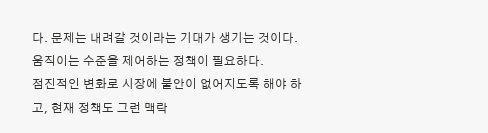다. 문제는 내려갈 것이라는 기대가 생기는 것이다. 움직이는 수준을 제어하는 정책이 필요하다.
점진적인 변화로 시장에 불안이 없어지도록 해야 하고, 현재 정책도 그런 맥락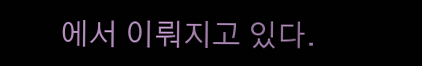에서 이뤄지고 있다.